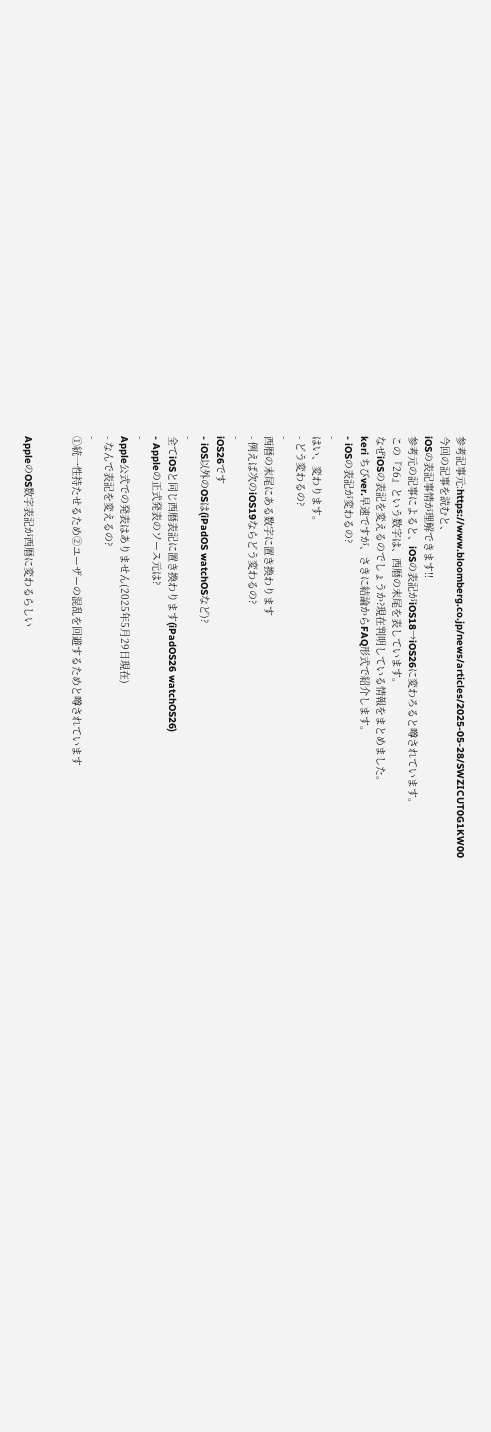参考記事元:https://www.bloomberg.co.jp/news/articles/2025-05-28/SWZICUT0G1KW00
今回の記事を読むと、
iOSの表記事情が理解できます!!
参考元の記事によると、iOSの表記がiOS18→iOS26に変わろると噂されています。
この『26』という数字は、西暦の末尾を表しています。
なぜiOSの表記を変えるのでしょうか?現在判明している情報をまとめました。
keri ちびver.早速ですが、さきに結論からFAQ形式で紹介します。
- iOSの表記が変わるの?
-
はい、変わります。
- どう変わるの?
-
西暦の末尾にある数字に置き換わります
- 例えば次のiOS19ならどう変わるの?
-
iOS26です
- iOS以外のOSは(iPadOS watchOSなど)?
-
全てiOSと同じ西暦表記に置き換わります(iPadOS26 watchOS26)
- Appleの正式発表のソース元は?
-
Apple公式での発表はありません(2025年5月29日現在)
- なんで表記を変えるの?
-
①統一性持たせるため②ユーザーの混乱を回避するためと噂されています


AppleのOS数字表記が西暦に変わるらしい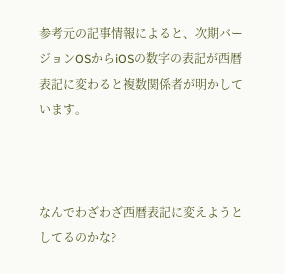参考元の記事情報によると、次期バージョンOSからiOSの数字の表記が西暦表記に変わると複数関係者が明かしています。



なんでわざわざ西暦表記に変えようとしてるのかな?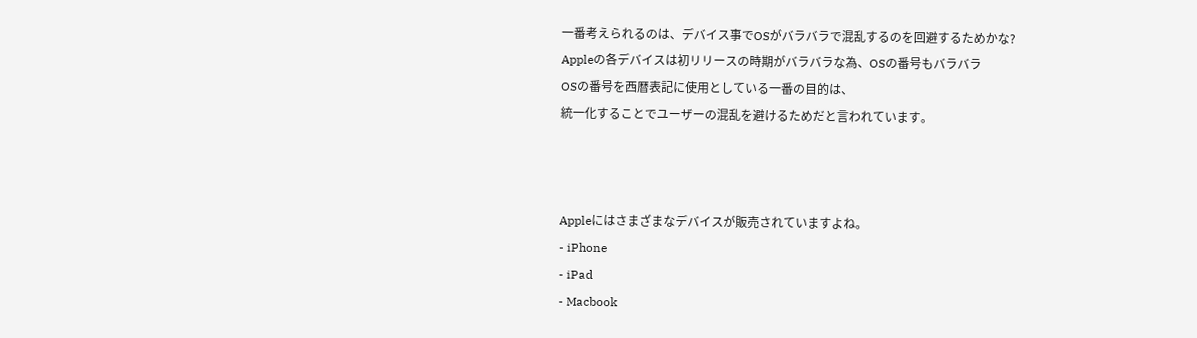一番考えられるのは、デバイス事でOSがバラバラで混乱するのを回避するためかな?
Appleの各デバイスは初リリースの時期がバラバラな為、OSの番号もバラバラ
OSの番号を西暦表記に使用としている一番の目的は、
統一化することでユーザーの混乱を避けるためだと言われています。



Appleにはさまざまなデバイスが販売されていますよね。
- iPhone
- iPad
- Macbook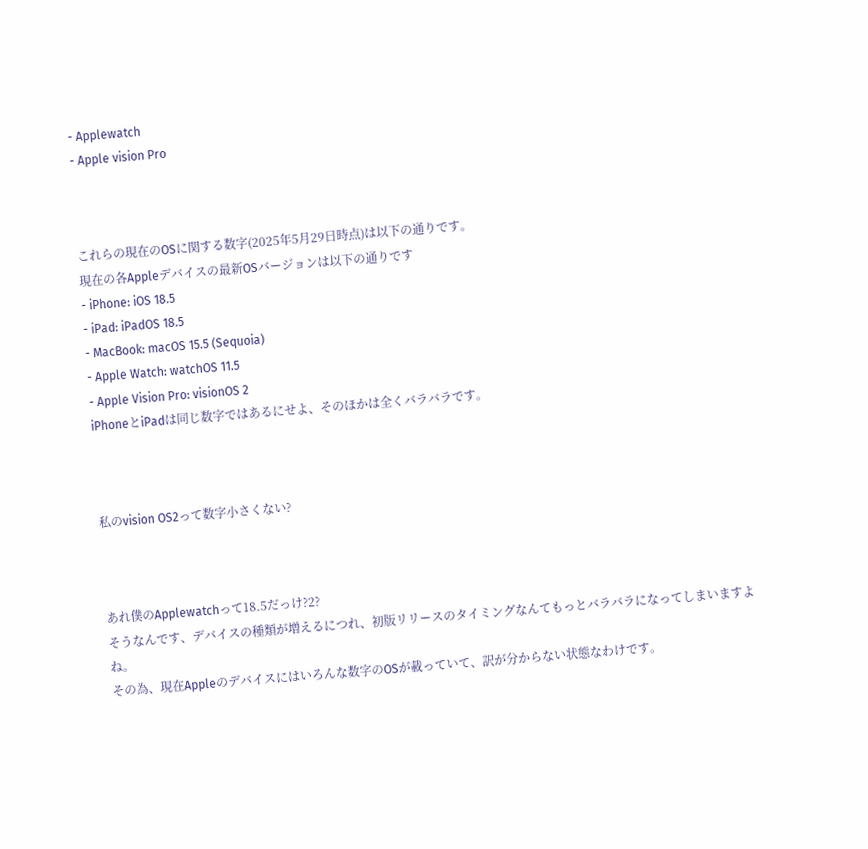- Applewatch
- Apple vision Pro



これらの現在のOSに関する数字(2025年5月29日時点)は以下の通りです。
現在の各Appleデバイスの最新OSバージョンは以下の通りです
- iPhone: iOS 18.5
- iPad: iPadOS 18.5
- MacBook: macOS 15.5 (Sequoia)
- Apple Watch: watchOS 11.5
- Apple Vision Pro: visionOS 2
iPhoneとiPadは同じ数字ではあるにせよ、そのほかは全くバラバラです。



私のvision OS2って数字小さくない?



あれ僕のApplewatchって18.5だっけ?2?
そうなんです、デバイスの種類が増えるにつれ、初版リリースのタイミングなんてもっとバラバラになってしまいますよね。
その為、現在Appleのデバイスにはいろんな数字のOSが載っていて、訳が分からない状態なわけです。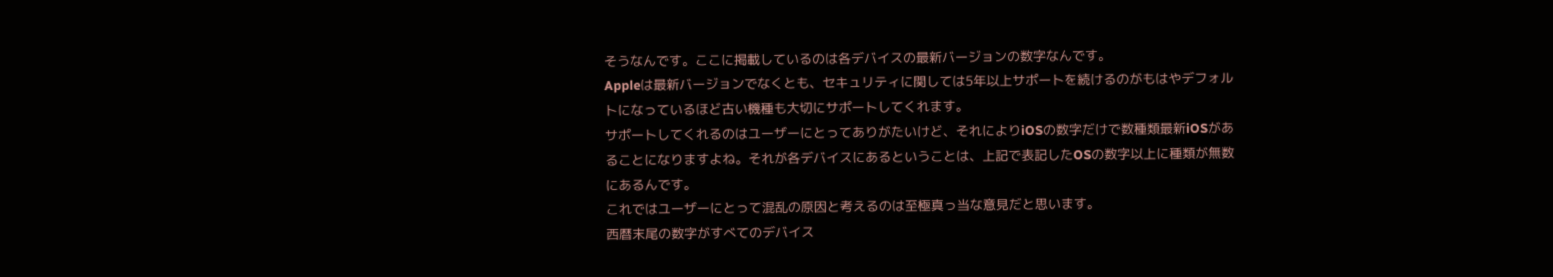そうなんです。ここに掲載しているのは各デバイスの最新バージョンの数字なんです。
Appleは最新バージョンでなくとも、セキュリティに関しては5年以上サポートを続けるのがもはやデフォルトになっているほど古い機種も大切にサポートしてくれます。
サポートしてくれるのはユーザーにとってありがたいけど、それによりiOSの数字だけで数種類最新iOSがあることになりますよね。それが各デバイスにあるということは、上記で表記したOSの数字以上に種類が無数にあるんです。
これではユーザーにとって混乱の原因と考えるのは至極真っ当な意見だと思います。
西暦末尾の数字がすべてのデバイス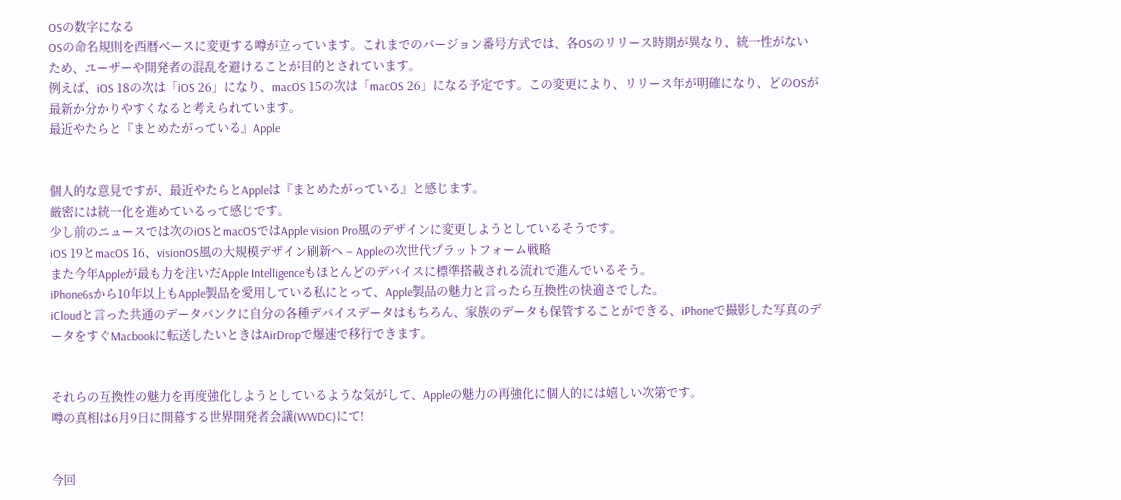OSの数字になる
OSの命名規則を西暦ベースに変更する噂が立っています。これまでのバージョン番号方式では、各OSのリリース時期が異なり、統一性がないため、ユーザーや開発者の混乱を避けることが目的とされています。
例えば、iOS 18の次は「iOS 26」になり、macOS 15の次は「macOS 26」になる予定です。この変更により、リリース年が明確になり、どのOSが最新か分かりやすくなると考えられています。
最近やたらと『まとめたがっている』Apple


個人的な意見ですが、最近やたらとAppleは『まとめたがっている』と感じます。
厳密には統一化を進めているって感じです。
少し前のニュースでは次のiOSとmacOSではApple vision Pro風のデザインに変更しようとしているそうです。
iOS 19とmacOS 16、visionOS風の大規模デザイン刷新へ – Appleの次世代プラットフォーム戦略
また今年Appleが最も力を注いだApple Intelligenceもほとんどのデバイスに標準搭載される流れで進んでいるそう。
iPhone6sから10年以上もApple製品を愛用している私にとって、Apple製品の魅力と言ったら互換性の快適さでした。
iCloudと言った共通のデータバンクに自分の各種デバイスデータはもちろん、家族のデータも保管することができる、iPhoneで撮影した写真のデータをすぐMacbookに転送したいときはAirDropで爆速で移行できます。


それらの互換性の魅力を再度強化しようとしているような気がして、Appleの魅力の再強化に個人的には嬉しい次第です。
噂の真相は6月9日に開幕する世界開発者会議(WWDC)にて!


今回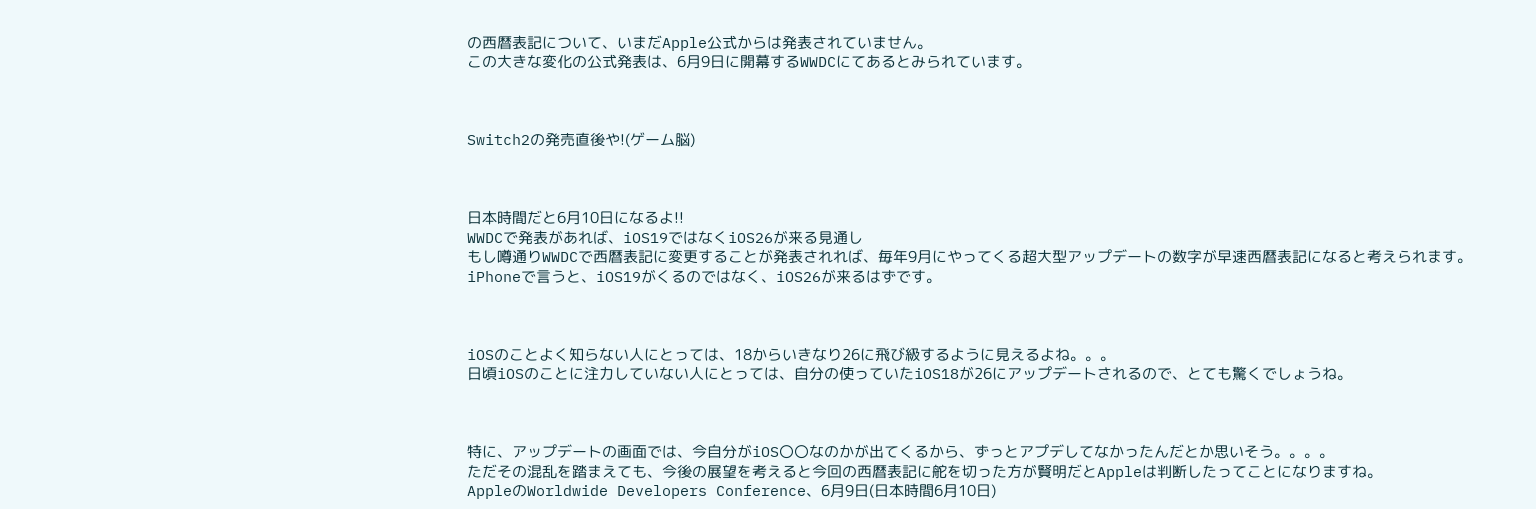の西暦表記について、いまだApple公式からは発表されていません。
この大きな変化の公式発表は、6月9日に開幕するWWDCにてあるとみられています。



Switch2の発売直後や!(ゲーム脳)



日本時間だと6月10日になるよ!!
WWDCで発表があれば、iOS19ではなくiOS26が来る見通し
もし噂通りWWDCで西暦表記に変更することが発表されれば、毎年9月にやってくる超大型アップデートの数字が早速西暦表記になると考えられます。
iPhoneで言うと、iOS19がくるのではなく、iOS26が来るはずです。



iOSのことよく知らない人にとっては、18からいきなり26に飛び級するように見えるよね。。。
日頃iOSのことに注力していない人にとっては、自分の使っていたiOS18が26にアップデートされるので、とても驚くでしょうね。



特に、アップデートの画面では、今自分がiOS〇〇なのかが出てくるから、ずっとアプデしてなかったんだとか思いそう。。。。
ただその混乱を踏まえても、今後の展望を考えると今回の西暦表記に舵を切った方が賢明だとAppleは判断したってことになりますね。
AppleのWorldwide Developers Conference、6月9日(日本時間6月10日)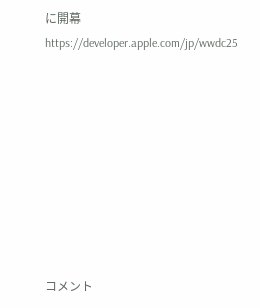に開幕
https://developer.apple.com/jp/wwdc25









コメント